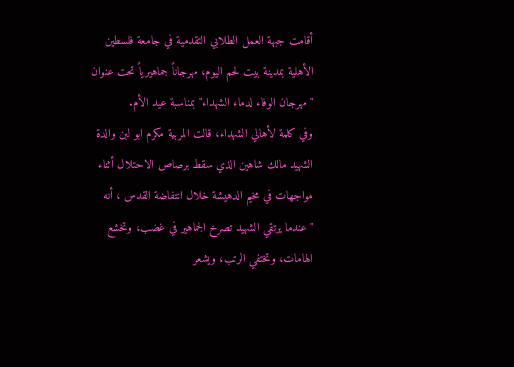أقامت جبهة العمل الطلابي التقدمية في جامعة فلسطين الأهلية بمدينة بيت لحم اليوم، مهرجاناً جماهيرياً تحت عنوان "مهرجان الوفاء لدماء الشهداء" بمناسبة عيد الأم.
وفي كلمة لأهالي الشهداء، قالت المربية مكرم ابو لبن والدة الشهيد مالك شاهين الذي سقط برصاص الاحتلال أثناء مواجهات في مخيم الدهيشة خلال انتفاضة القدس ، أنه "عندما يرتقي الشهيد تصرخ الجماهير في غضب، وتخشع الهامات، وتختفي الرتب، ويشعر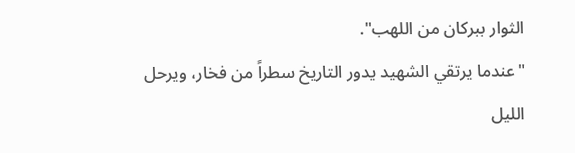الثوار ببركان من اللهب".
"عندما يرتقي الشهيد يدور التاريخ سطراً من فخار، ويرحل الليل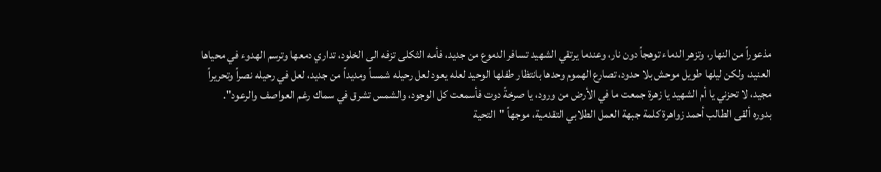مذعوراً من النهار، وتزهر الدماء توهجاً دون نار، وعندما يرتقي الشهيد تسافر الدموع من جديد، فأمه الثكلى تزفه الى الخلود، تداري دمعها وترسم الهدوء في محياها العنيد، ولكن ليلها طويل موحش بلا حدود، تصارع الهموم وحدها بانتظار طفلها الوحيد لعله يعود لعل رحيله شمساً ومديداً من جديد، لعل في رحيله نصراً وتحريراً مجيد، لا تحزني يا أم الشهيد يا زهرة جمعت ما في الأرض من ورود، يا صرخةً دوت فأسمعت كل الوجود، والشمس تشرق في سماك رغم العواصف والرعود".
بدوره ألقى الطالب أحمد زواهرة كلمة جبهة العمل الطلابي التقدمية، موجهاً "التحية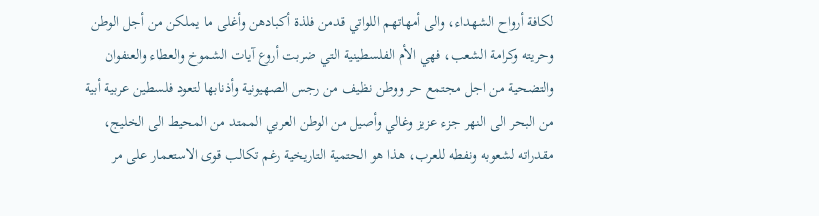لكافة أرواح الشهداء، والى أمهاتهم اللواتي قدمن فلذة أكبادهن وأغلى ما يملكن من أجل الوطن وحريته وكرامة الشعب، فهي الأم الفلسطينية التي ضربت أروع آيات الشموخ والعطاء والعنفوان والتضحية من اجل مجتمع حر ووطن نظيف من رجس الصهيونية وأذنابها لتعود فلسطين عربية أبية من البحر الى النهر جزء عزيز وغالي وأصيل من الوطن العربي الممتد من المحيط الى الخليج، مقدراته لشعوبه ونفطه للعرب، هذا هو الحتمية التاريخية رغم تكالب قوى الاستعمار على مر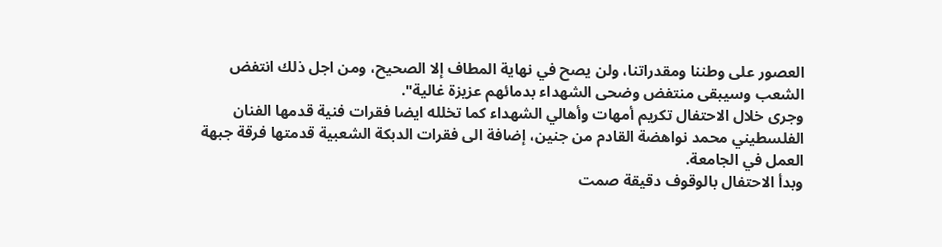العصور على وطننا ومقدراتنا، ولن يصح في نهاية المطاف إلا الصحيح، ومن اجل ذلك انتفض الشعب وسيبقى منتفض وضحى الشهداء بدمائهم عزيزة غالية".
وجرى خلال الاحتفال تكريم أمهات وأهالي الشهداء كما تخلله ايضا فقرات فنية قدمها الفنان الفلسطيني محمد نواهضة القادم من جنين، إضافة الى فقرات الدبكة الشعبية قدمتها فرقة جبهة العمل في الجامعة.
وبدأ الاحتفال بالوقوف دقيقة صمت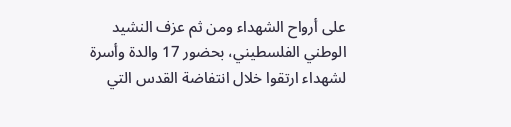على أرواح الشهداء ومن ثم عزف النشيد الوطني الفلسطيني، بحضور 17 والدة وأسرة لشهداء ارتقوا خلال انتفاضة القدس التي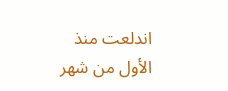اندلعت منذ الأول من شهر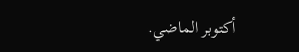أكتوبر الماضي.